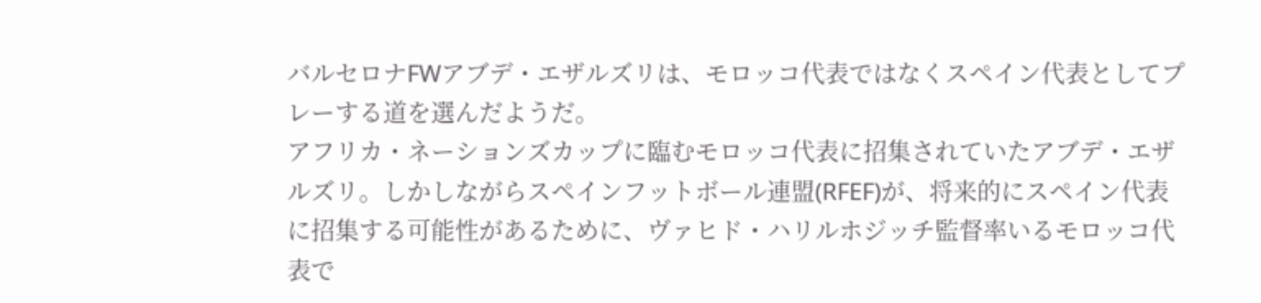バルセロナFWアブデ・エザルズリは、モロッコ代表ではなくスペイン代表としてプレーする道を選んだようだ。
アフリカ・ネーションズカップに臨むモロッコ代表に招集されていたアブデ・エザルズリ。しかしながらスペインフットボール連盟(RFEF)が、将来的にスペイン代表に招集する可能性があるために、ヴァヒド・ハリルホジッチ監督率いるモロッコ代表で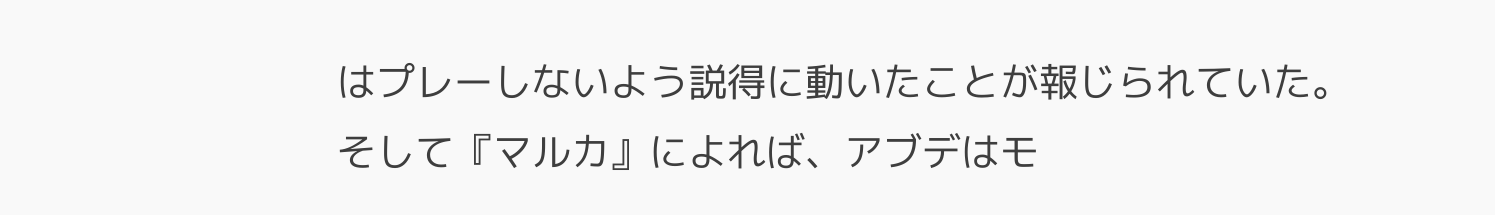はプレーしないよう説得に動いたことが報じられていた。
そして『マルカ』によれば、アブデはモ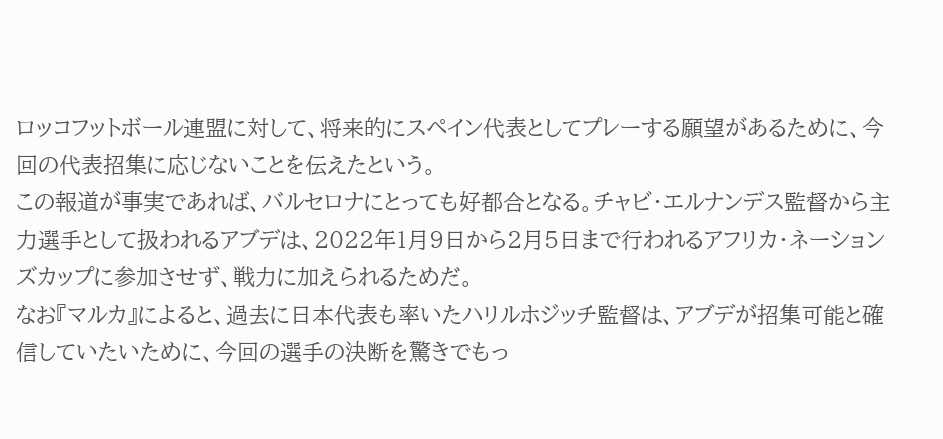ロッコフットボール連盟に対して、将来的にスペイン代表としてプレーする願望があるために、今回の代表招集に応じないことを伝えたという。
この報道が事実であれば、バルセロナにとっても好都合となる。チャビ・エルナンデス監督から主力選手として扱われるアブデは、2022年1月9日から2月5日まで行われるアフリカ・ネーションズカップに参加させず、戦力に加えられるためだ。
なお『マルカ』によると、過去に日本代表も率いたハリルホジッチ監督は、アブデが招集可能と確信していたいために、今回の選手の決断を驚きでもっ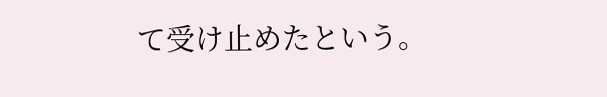て受け止めたという。